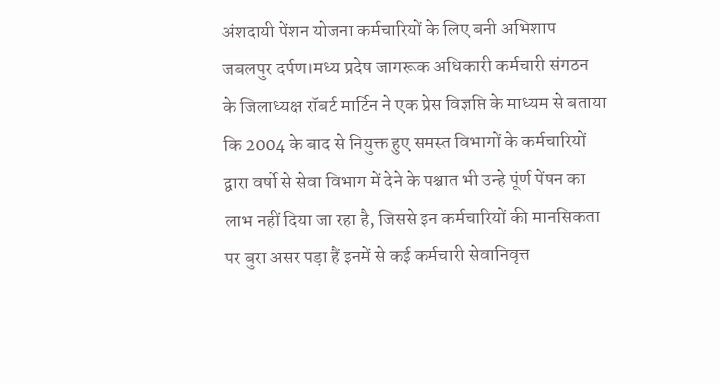अंशदायी पेंशन योजना कर्मचारियों के लिए बनी अभिशाप
जबलपुर दर्पण।मध्य प्रदेष जागरूक अधिकारी कर्मचारी संगठन के जिलाध्यक्ष रॉबर्ट मार्टिन ने एक प्रेस विज्ञप्ति के माध्यम से बताया कि 2004 के बाद से नियुक्त हुए समस्त विभागों के कर्मचारियों द्वारा वर्षो से सेवा विभाग में देने के पश्चात भी उन्हे पूंर्ण पेंषन का लाभ नहीं दिया जा रहा है, जिससे इन कर्मचारियों की मानसिकता पर बुरा असर पड़ा हैं इनमें से कई कर्मचारी सेवानिवृत्त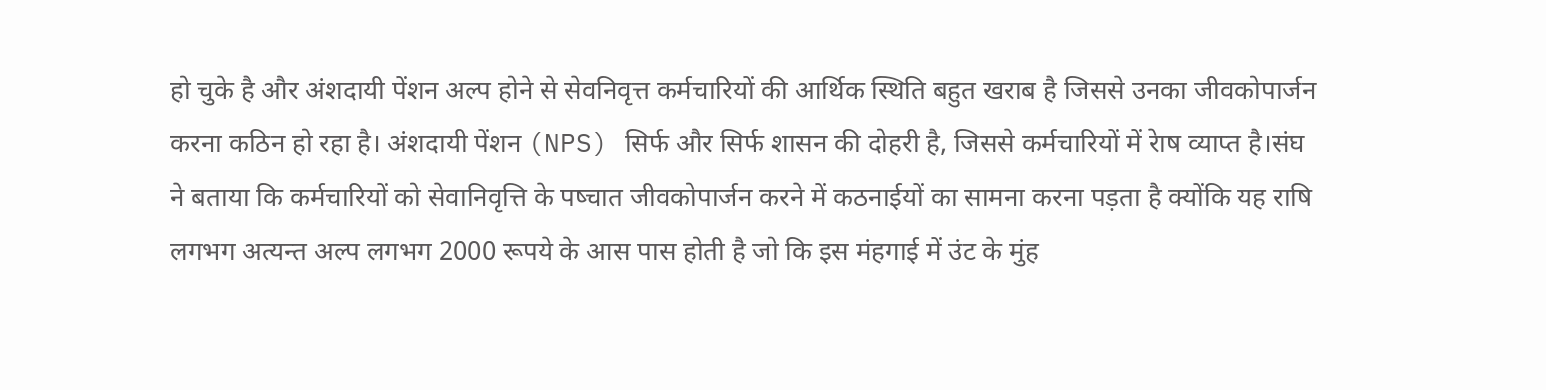हो चुके है और अंशदायी पेंशन अल्प होने से सेवनिवृत्त कर्मचारियों की आर्थिक स्थिति बहुत खराब है जिससे उनका जीवकोपार्जन करना कठिन हो रहा है। अंशदायी पेंशन (NPS) सिर्फ और सिर्फ शासन की दोहरी है, जिससे कर्मचारियों में रेाष व्याप्त है।संघ ने बताया कि कर्मचारियों को सेवानिवृत्ति के पष्चात जीवकोपार्जन करने में कठनाईयों का सामना करना पड़ता है क्योंकि यह राषि लगभग अत्यन्त अल्प लगभग 2000 रूपये के आस पास होती है जो कि इस मंहगाई में उंट के मुंह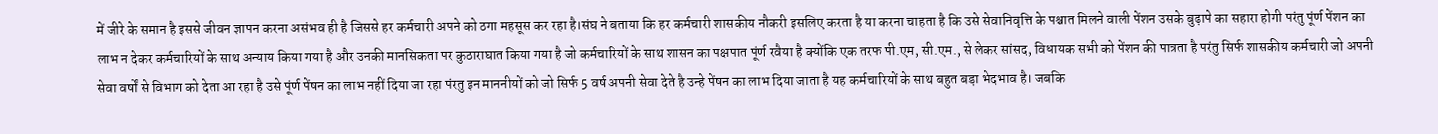में जीरे के समान है इससे जीवन ज्ञापन करना असंभव ही है जिससे हर कर्मचारी अपने को ठगा महसूस कर रहा है।संघ ने बताया कि हर कर्मचारी शासकीय नौकरी इसलिए करता है या करना चाहता है कि उसे सेवानिवृत्ति के पश्चात मिलने वाली पेंशन उसके बुढ़ापे का सहारा होगी परंतु पूंर्ण पेंशन का लाभ न देकर कर्मचारियों के साथ अन्याय किया गया है और उनकी मानसिकता पर कुठाराघात किया गया है जो कर्मचारियों के साथ शासन का पक्षपात पूंर्ण रवैया है क्योंकि एक तरफ पी.एम, सी.एम., से लेकर सांसद, विधायक सभी को पेंशन की पात्रता है परंतु सिर्फ शासकीय कर्मचारी जो अपनी सेवा वर्षों से विभाग को देता आ रहा है उसे पूंर्ण पेंषन का लाभ नहीं दिया जा रहा पंरतु इन माननीयों को जो सिर्फ 5 वर्ष अपनी सेवा देते है उन्हे पेंषन का लाभ दिया जाता है यह कर्मचारियों के साथ बहुत बड़ा भेदभाव है। जबकि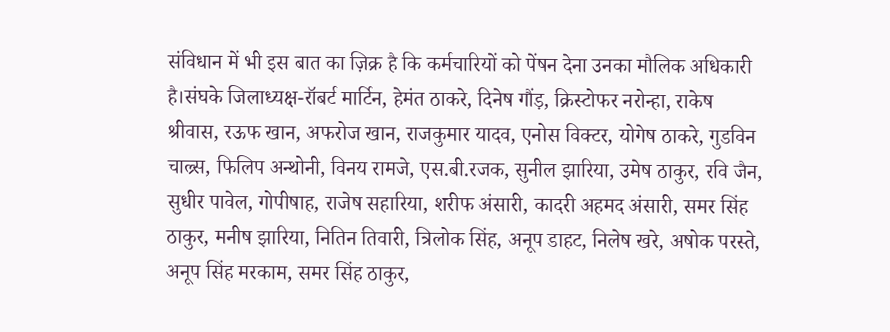संविधान में भी इस बात का ज़िक्र है कि कर्मचारियों को पेंषन देना उनका मौलिक अधिकारी है।संघके जिलाध्यक्ष-रॉबर्ट मार्टिन, हेमंत ठाकरे, दिनेष गौंड़, क्रिस्टोफर नरोन्हा, राकेष श्रीवास, रऊफ खान, अफरोज खान, राजकुमार यादव, एनोस विक्टर, योगेष ठाकरे, गुडविन चाल्र्स, फिलिप अन्थोनी, विनय रामजे, एस.बी.रजक, सुनील झारिया, उमेष ठाकुर, रवि जैन, सुधीर पावेल, गोपीषाह, राजेष सहारिया, शरीफ अंसारी, कादरी अहमद अंसारी, समर सिंह ठाकुर, मनीष झारिया, नितिन तिवारी, त्रिलोक सिंह, अनूप डाहट, निलेष खरे, अषोक परस्ते, अनूप सिंह मरकाम, समर सिंह ठाकुर,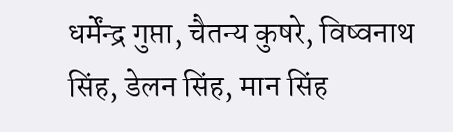धर्मेंन्द्र गुप्ता, चैतन्य कुषरे, विष्वनाथ सिंह, डेलन सिंह, मान सिंह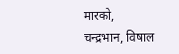मारको, चन्द्रभान, विषाल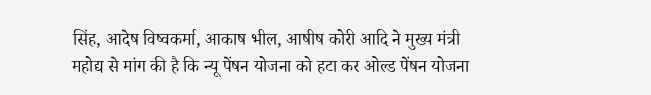सिंह, आदेष विष्वकर्मा, आकाष भील, आषीष कोरी आदि ने मुख्य मंत्री महोद्य से मांग की है कि न्यू पेंषन योजना को हटा कर ओल्ड पेंषन योजना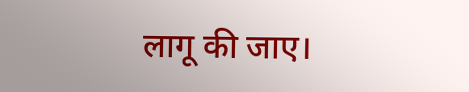लागू की जाए।